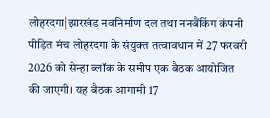लोहरदगा|झारखंड नवनिर्माण दल तथा ननबैंकिंग कंपनी पीड़ित मंच लोहरदगा के संयुक्त तत्वावधान में 27 फरवरी 2026 को सेन्हा ब्लॉक के समीप एक बैठक आयोजित की जाएगी। यह बैठक आगामी 17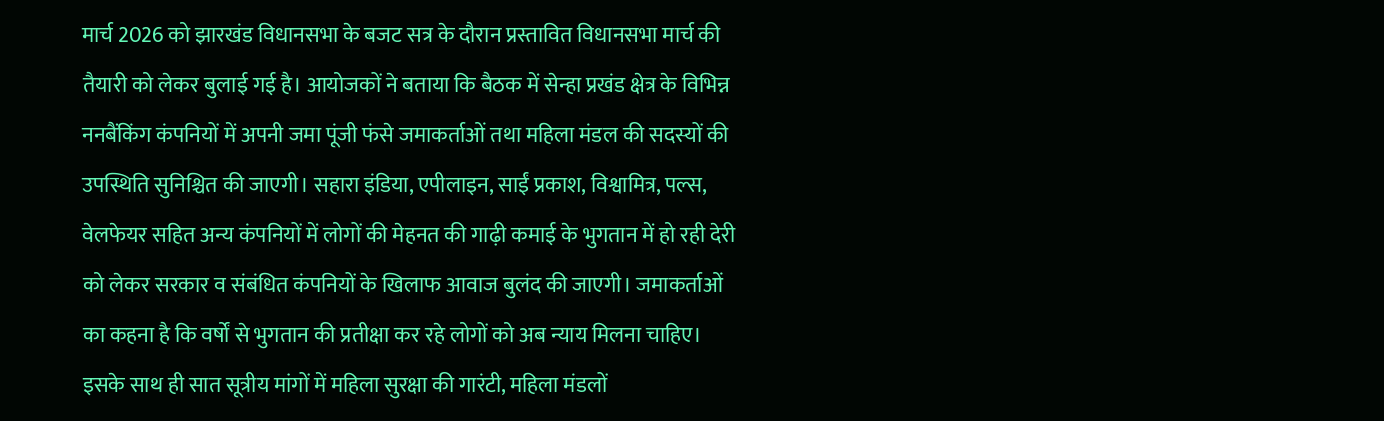मार्च 2026 को झारखंड विधानसभा के बजट सत्र के दौरान प्रस्तावित विधानसभा मार्च की तैयारी को लेकर बुलाई गई है। आयोजकों ने बताया कि बैठक में सेन्हा प्रखंड क्षेत्र के विभिन्न ननबैंकिंग कंपनियों में अपनी जमा पूंजी फंसे जमाकर्ताओं तथा महिला मंडल की सदस्यों की उपस्थिति सुनिश्चित की जाएगी। सहारा इंडिया, एपीलाइन, साईं प्रकाश, विश्वामित्र, पल्स, वेलफेयर सहित अन्य कंपनियों में लोगों की मेहनत की गाढ़ी कमाई के भुगतान में हो रही देरी को लेकर सरकार व संबंधित कंपनियों के खिलाफ आवाज बुलंद की जाएगी। जमाकर्ताओं का कहना है कि वर्षों से भुगतान की प्रतीक्षा कर रहे लोगों को अब न्याय मिलना चाहिए। इसके साथ ही सात सूत्रीय मांगों में महिला सुरक्षा की गारंटी, महिला मंडलों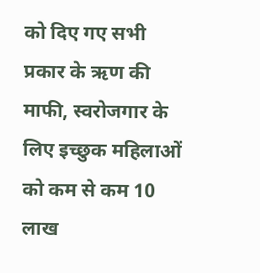को दिए गए सभी प्रकार के ऋण की माफी, स्वरोजगार के लिए इच्छुक महिलाओं को कम से कम 10 लाख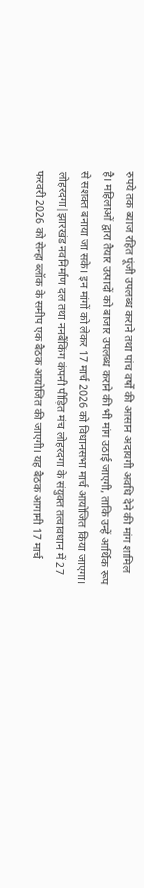रुपये तक ब्याज रहित पूंजी उपलब्ध कराने तथा पांच वर्षों की आसान अदायगी अवधि देने की मांग शामिल है। महिलाओं द्वारा तैयार उत्पादों को बाजार उपलब्ध कराने की भी मांग उठाई जाएगी, ताकि उन्हें आर्थिक रूप से सशक्त बनाया जा सके। इन मांगों को लेकर 17 मार्च 2026 को विधानसभा मार्च आयोजित किया जाएगा। लोहरदगा|झारखंड नवनिर्माण दल तथा ननबैंकिंग कंपनी पीड़ित मंच लोहरदगा के संयुक्त तत्वावधान में 27 फरवरी 2026 को सेन्हा ब्लॉक के समीप एक बैठक आयोजित की जाएगी। यह बैठक आगामी 17 मार्च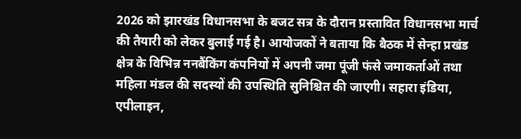2026 को झारखंड विधानसभा के बजट सत्र के दौरान प्रस्तावित विधानसभा मार्च की तैयारी को लेकर बुलाई गई है। आयोजकों ने बताया कि बैठक में सेन्हा प्रखंड क्षेत्र के विभिन्न ननबैंकिंग कंपनियों में अपनी जमा पूंजी फंसे जमाकर्ताओं तथा महिला मंडल की सदस्यों की उपस्थिति सुनिश्चित की जाएगी। सहारा इंडिया, एपीलाइन,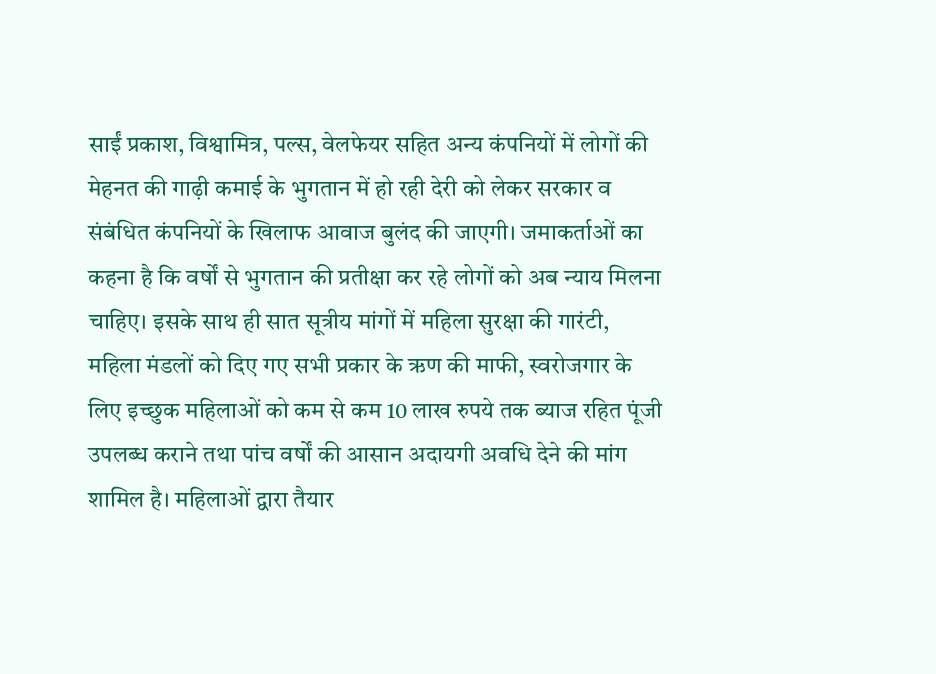साईं प्रकाश, विश्वामित्र, पल्स, वेलफेयर सहित अन्य कंपनियों में लोगों की मेहनत की गाढ़ी कमाई के भुगतान में हो रही देरी को लेकर सरकार व संबंधित कंपनियों के खिलाफ आवाज बुलंद की जाएगी। जमाकर्ताओं का कहना है कि वर्षों से भुगतान की प्रतीक्षा कर रहे लोगों को अब न्याय मिलना चाहिए। इसके साथ ही सात सूत्रीय मांगों में महिला सुरक्षा की गारंटी, महिला मंडलों को दिए गए सभी प्रकार के ऋण की माफी, स्वरोजगार के लिए इच्छुक महिलाओं को कम से कम 10 लाख रुपये तक ब्याज रहित पूंजी उपलब्ध कराने तथा पांच वर्षों की आसान अदायगी अवधि देने की मांग शामिल है। महिलाओं द्वारा तैयार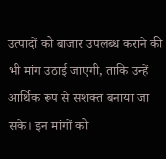उत्पादों को बाजार उपलब्ध कराने की भी मांग उठाई जाएगी, ताकि उन्हें आर्थिक रूप से सशक्त बनाया जा सके। इन मांगों को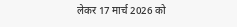लेकर 17 मार्च 2026 को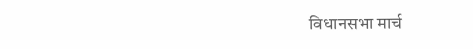विधानसभा मार्च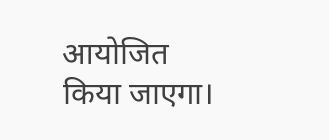आयोजित किया जाएगा।